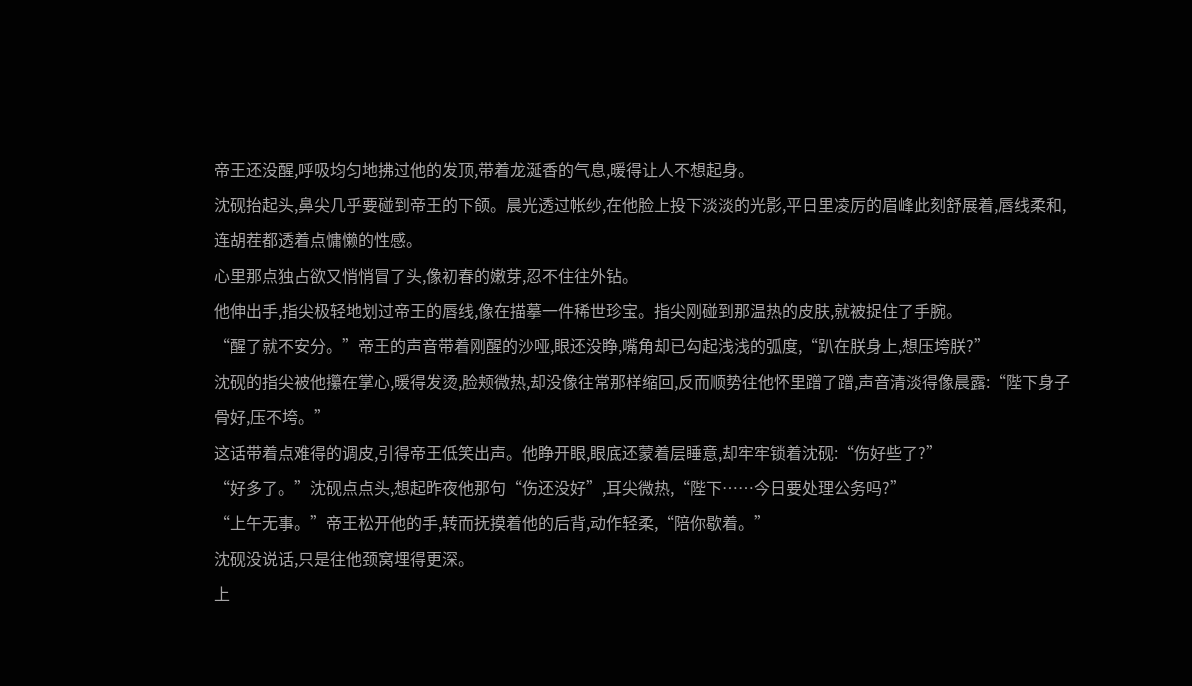帝王还没醒,呼吸均匀地拂过他的发顶,带着龙涎香的气息,暖得让人不想起身。
沈砚抬起头,鼻尖几乎要碰到帝王的下颌。晨光透过帐纱,在他脸上投下淡淡的光影,平日里凌厉的眉峰此刻舒展着,唇线柔和,连胡茬都透着点慵懒的性感。
心里那点独占欲又悄悄冒了头,像初春的嫩芽,忍不住往外钻。
他伸出手,指尖极轻地划过帝王的唇线,像在描摹一件稀世珍宝。指尖刚碰到那温热的皮肤,就被捉住了手腕。
“醒了就不安分。”帝王的声音带着刚醒的沙哑,眼还没睁,嘴角却已勾起浅浅的弧度,“趴在朕身上,想压垮朕?”
沈砚的指尖被他攥在掌心,暖得发烫,脸颊微热,却没像往常那样缩回,反而顺势往他怀里蹭了蹭,声音清淡得像晨露:“陛下身子骨好,压不垮。”
这话带着点难得的调皮,引得帝王低笑出声。他睁开眼,眼底还蒙着层睡意,却牢牢锁着沈砚:“伤好些了?”
“好多了。”沈砚点点头,想起昨夜他那句“伤还没好”,耳尖微热,“陛下……今日要处理公务吗?”
“上午无事。”帝王松开他的手,转而抚摸着他的后背,动作轻柔,“陪你歇着。”
沈砚没说话,只是往他颈窝埋得更深。
上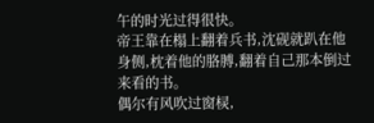午的时光过得很快。
帝王靠在榻上翻着兵书,沈砚就趴在他身侧,枕着他的胳膊,翻着自己那本倒过来看的书。
偶尔有风吹过窗棂,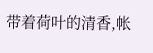带着荷叶的清香,帐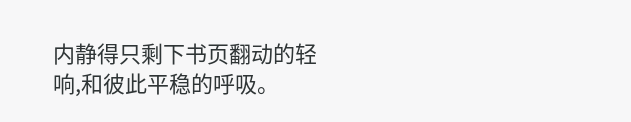内静得只剩下书页翻动的轻响,和彼此平稳的呼吸。